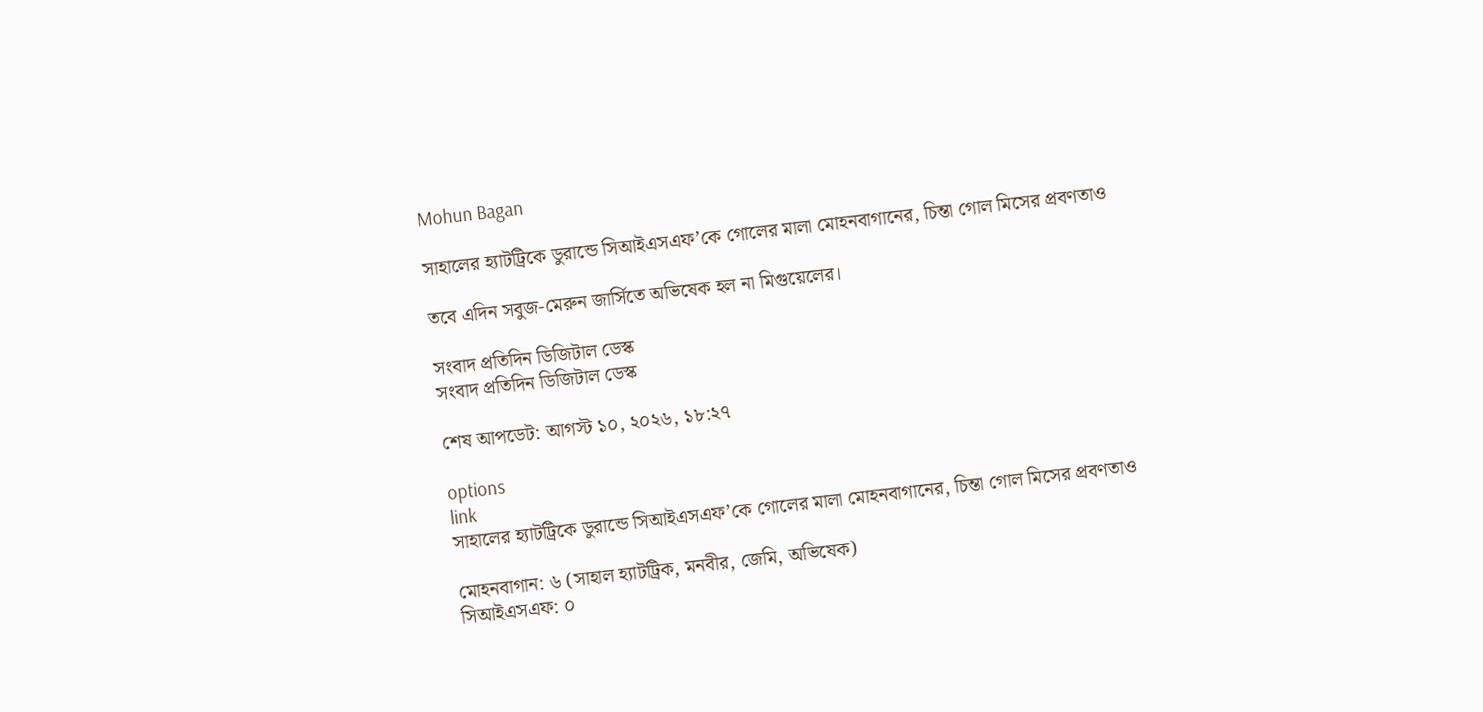Mohun Bagan

সাহালের হ্যাটট্রিকে ডুরান্ডে সিআইএসএফ’কে গোলের মালা মোহনবাগানের, চিন্তা গোল মিসের প্রবণতাও

তবে এদিন সবুজ-মেরুন জার্সিতে অভিষেক হল না মিগুয়েলের।

সংবাদ প্রতিদিন ডিজিটাল ডেস্ক
সংবাদ প্রতিদিন ডিজিটাল ডেস্ক

শেষ আপডেট: আগস্ট ১০, ২০২৬, ১৮:২৭

options
link
সাহালের হ্যাটট্রিকে ডুরান্ডে সিআইএসএফ’কে গোলের মালা মোহনবাগানের, চিন্তা গোল মিসের প্রবণতাও

মোহনবাগান: ৬ (সাহাল হ্যাটট্রিক, মনবীর, জেমি, অভিষেক)
সিআইএসএফ: ০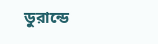ডুরান্ডে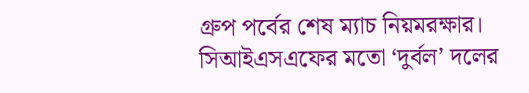গ্রুপ পর্বের শেষ ম্যাচ নিয়মরক্ষার। সিআইএসএফের মতো ‘দুর্বল’ দলের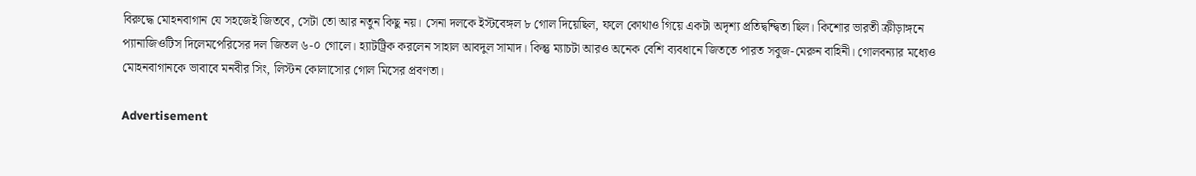বিরুদ্ধে মোহনবাগান যে সহজেই জিতবে, সেটা তো আর নতুন কিছু নয়। সেনা দলকে ইস্টবেঙ্গল ৮ গোল দিয়েছিল, ফলে কোথাও গিয়ে একটা অদৃশ্য প্রতিদ্বন্দ্বিতা ছিল। কিশোর ভারতী ক্রীড়াঙ্গনে প্যানাজিওটিস দিলেমপেরিসের দল জিতল ৬-০ গোলে। হ্যাটট্রিক করলেন সাহাল আবদুল সামাদ। কিন্তু ম্যাচটা আরও অনেক বেশি ব্যবধানে জিততে পারত সবুজ-মেরুন বাহিনী। গোলবন্যার মধ্যেও মোহনবাগানকে ভাবাবে মনবীর সিং, লিস্টন কোলাসোর গোল মিসের প্রবণতা।

Advertisement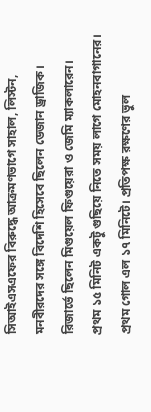সিআইএসএফের বিরুদ্ধে আক্রমণভাগে সাহাল, লিস্টন, মনবীরদের সঙ্গে বিদেশি হিসেবে ছিলেন ডেজান ড্রাজিক। রিজার্ভে ছিলেন মিগুয়েল ফিগুয়েরা ও জেমি ম্যাকলারেন। প্রথম ১৫ মিনিট একটু গুছিয়ে নিতে সময় লাগে মোহনবাগানের। প্রথম গোল এল ১৭ মিনিটে। প্রতিপক্ষ রক্ষণের ভুল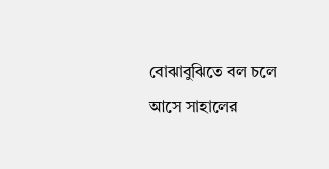বোঝাবুঝিতে বল চলে আসে সাহালের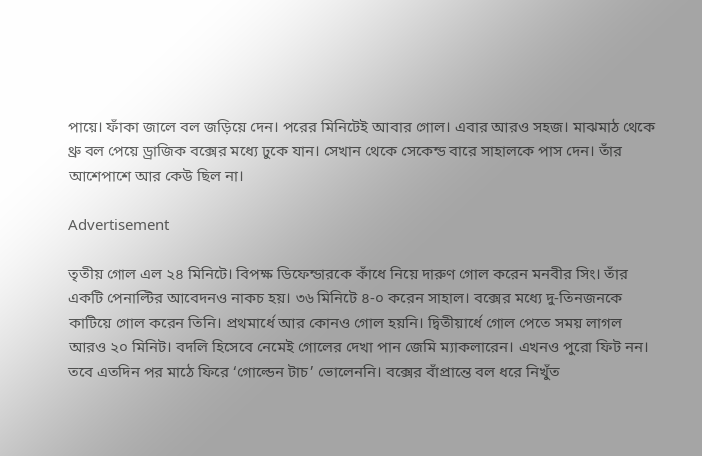পায়ে। ফাঁকা জালে বল জড়িয়ে দেন। পরের মিনিটেই আবার গোল। এবার আরও সহজ। মাঝমাঠ থেকে থ্রু বল পেয়ে ড্রাজিক বক্সের মধ্যে ঢুকে যান। সেখান থেকে সেকেন্ড বারে সাহালকে পাস দেন। তাঁর আশেপাশে আর কেউ ছিল না।

Advertisement

তৃতীয় গোল এল ২৪ মিনিটে। বিপক্ষ ডিফেন্ডারকে কাঁধে নিয়ে দারুণ গোল করেন মনবীর সিং। তাঁর একটি পেনাল্টির আবেদনও নাকচ হয়। ৩৬ মিনিটে ৪-০ করেন সাহাল। বক্সের মধ্যে দু-তিনজনকে কাটিয়ে গোল করেন তিনি। প্রথমার্ধে আর কোনও গোল হয়নি। দ্বিতীয়ার্ধে গোল পেতে সময় লাগল আরও ২০ মিনিট। বদলি হিসেবে নেমেই গোলের দেখা পান জেমি ম্যাকলারেন। এখনও পুরো ফিট নন। তবে এতদিন পর মাঠে ফিরে ‘গোল্ডেন টাচ’ ভোলেননি। বক্সের বাঁপ্রান্তে বল ধরে নিখুঁত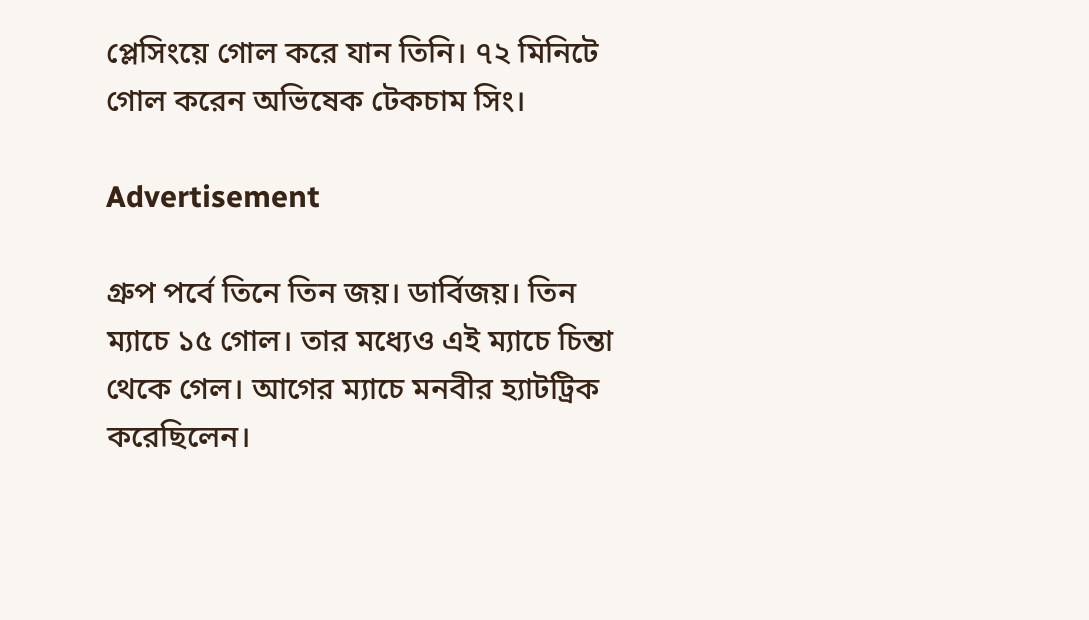প্লেসিংয়ে গোল করে যান তিনি। ৭২ মিনিটে গোল করেন অভিষেক টেকচাম সিং।

Advertisement

গ্রুপ পর্বে তিনে তিন জয়। ডার্বিজয়। তিন ম্যাচে ১৫ গোল। তার মধ্যেও এই ম্যাচে চিন্তা থেকে গেল। আগের ম্যাচে মনবীর হ্যাটট্রিক করেছিলেন।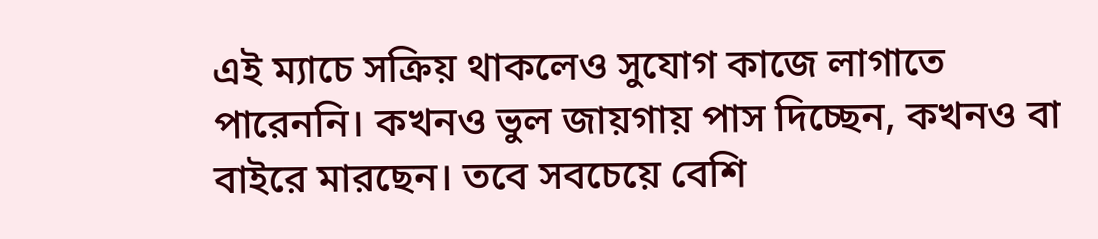এই ম্যাচে সক্রিয় থাকলেও সুযোগ কাজে লাগাতে পারেননি। কখনও ভুল জায়গায় পাস দিচ্ছেন, কখনও বা বাইরে মারছেন। তবে সবচেয়ে বেশি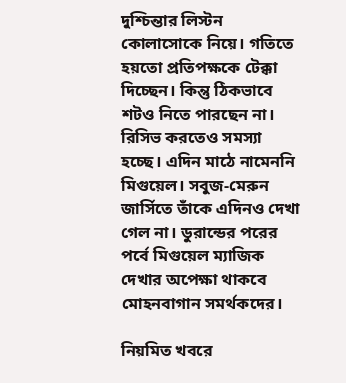দুশ্চিন্তার লিস্টন কোলাসোকে নিয়ে। গতিতে হয়তো প্রতিপক্ষকে টেক্কা দিচ্ছেন। কিন্তু ঠিকভাবে শটও নিতে পারছেন না। রিসিভ করতেও সমস্যা হচ্ছে। এদিন মাঠে নামেননি মিগুয়েল। সবুজ-মেরুন জার্সিতে তাঁকে এদিনও দেখা গেল না। ডুরান্ডের পরের পর্বে মিগুয়েল ম্যাজিক দেখার অপেক্ষা থাকবে মোহনবাগান সমর্থকদের।

নিয়মিত খবরে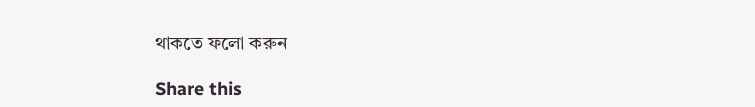থাকতে ফলো করুন

Share this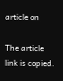article on

The article link is copied.